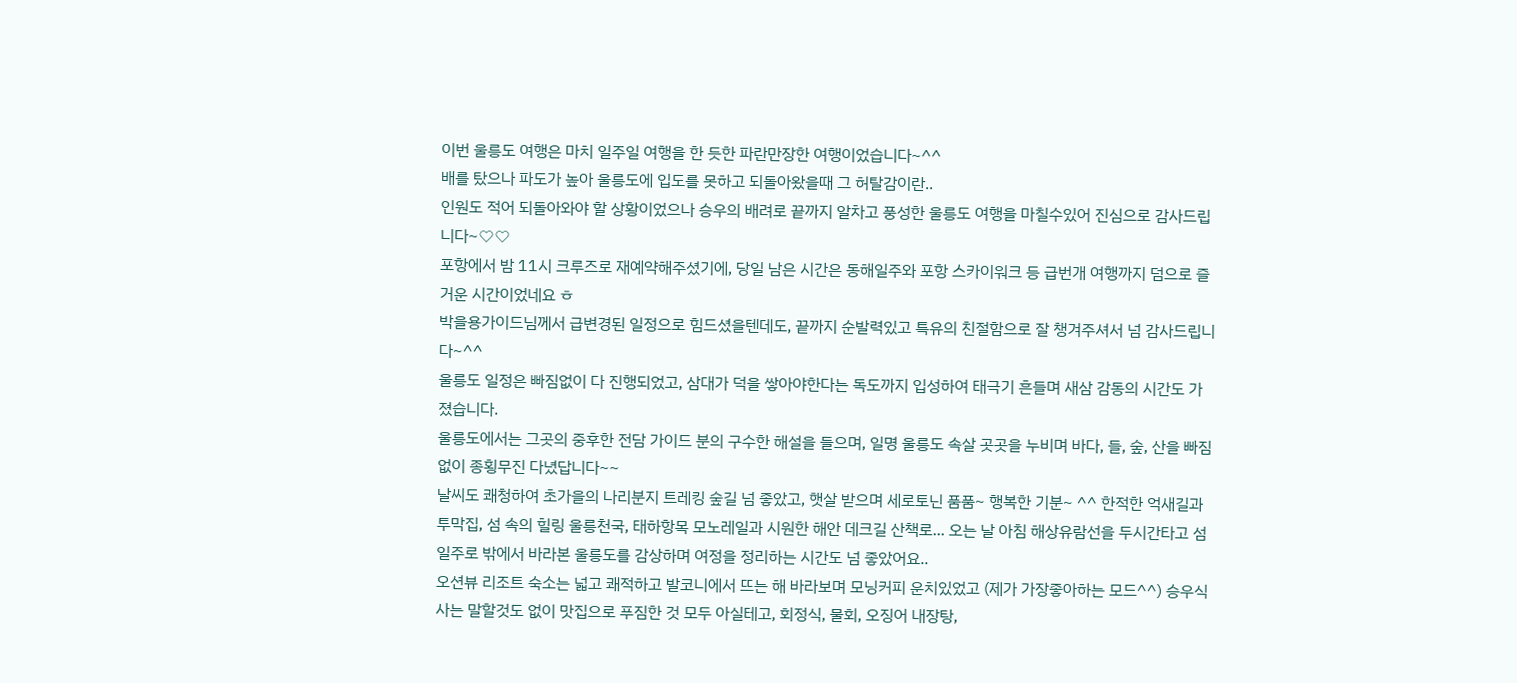이번 울릉도 여행은 마치 일주일 여행을 한 듯한 파란만장한 여행이었습니다~^^
배를 탔으나 파도가 높아 울릉도에 입도를 못하고 되돌아왔을때 그 허탈감이란..
인원도 적어 되돌아와야 할 상황이었으나 승우의 배려로 끝까지 알차고 풍성한 울릉도 여행을 마칠수있어 진심으로 감사드립니다~♡♡
포항에서 밤 11시 크루즈로 재예약해주셨기에, 당일 남은 시간은 동해일주와 포항 스카이워크 등 급번개 여행까지 덤으로 즐거운 시간이었네요 ㅎ
박을용가이드님께서 급변경된 일정으로 힘드셨을텐데도, 끝까지 순발력있고 특유의 친절함으로 잘 챙겨주셔서 넘 감사드립니다~^^
울릉도 일정은 빠짐없이 다 진행되었고, 삼대가 덕을 쌓아야한다는 독도까지 입성하여 태극기 흔들며 새삼 감동의 시간도 가졌습니다.
울릉도에서는 그곳의 중후한 전담 가이드 분의 구수한 해설을 들으며, 일명 울릉도 속살 곳곳을 누비며 바다, 들, 숲, 산을 빠짐없이 종횡무진 다녔답니다~~
날씨도 쾌청하여 초가을의 나리분지 트레킹 숲길 넘 좋았고, 햇살 받으며 세로토닌 품품~ 행복한 기분~ ^^ 한적한 억새길과 투막집, 섬 속의 힐링 울릉천국, 태하항목 모노레일과 시원한 해안 데크길 산책로... 오는 날 아침 해상유람선을 두시간타고 섬일주로 밖에서 바라본 울릉도를 감상하며 여정을 정리하는 시간도 넘 좋았어요..
오션뷰 리조트 숙소는 넓고 쾌적하고 발코니에서 뜨는 해 바라보며 모닝커피 운치있었고 (제가 가장좋아하는 모드^^) 승우식사는 말할것도 없이 맛집으로 푸짐한 것 모두 아실테고, 회정식, 물회, 오징어 내장탕,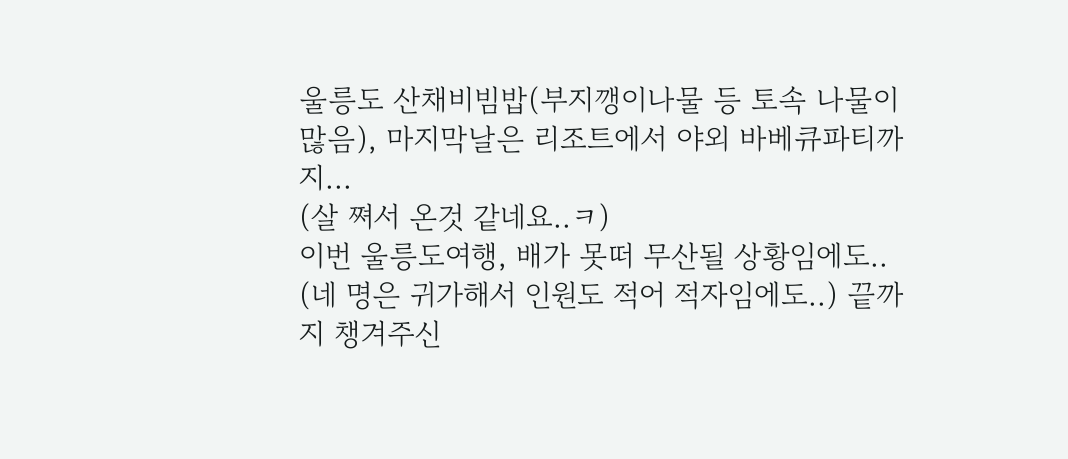울릉도 산채비빔밥(부지깽이나물 등 토속 나물이 많음), 마지막날은 리조트에서 야외 바베큐파티까지...
(살 쪄서 온것 같네요..ㅋ)
이번 울릉도여행, 배가 못떠 무산될 상황임에도.. (네 명은 귀가해서 인원도 적어 적자임에도..) 끝까지 챙겨주신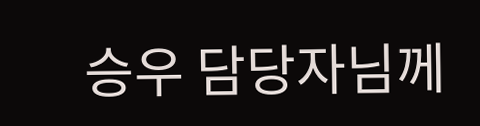승우 담당자님께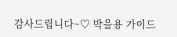감사드립니다~♡ 박을용 가이드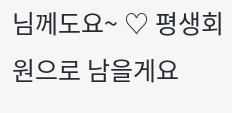님께도요~ ♡ 평생회원으로 남을게요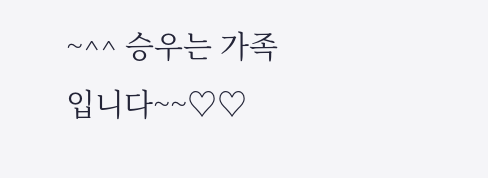~^^ 승우는 가족입니다~~♡♡